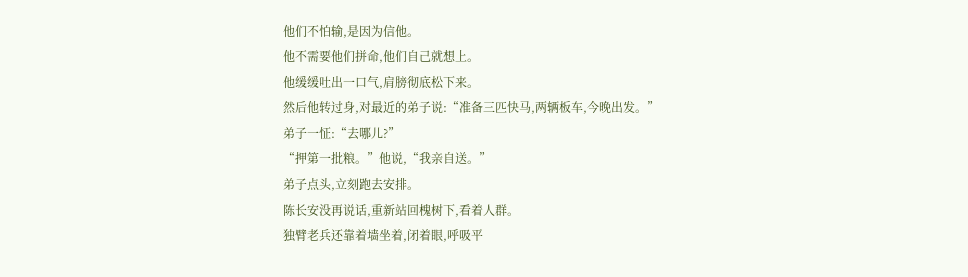他们不怕输,是因为信他。
他不需要他们拼命,他们自己就想上。
他缓缓吐出一口气,肩膀彻底松下来。
然后他转过身,对最近的弟子说:“准备三匹快马,两辆板车,今晚出发。”
弟子一怔:“去哪儿?”
“押第一批粮。”他说,“我亲自送。”
弟子点头,立刻跑去安排。
陈长安没再说话,重新站回槐树下,看着人群。
独臂老兵还靠着墙坐着,闭着眼,呼吸平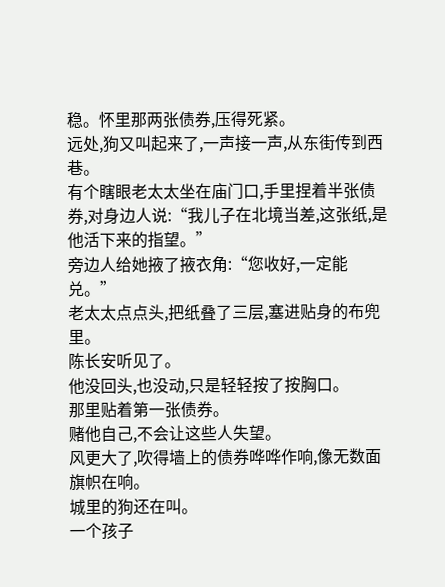稳。怀里那两张债券,压得死紧。
远处,狗又叫起来了,一声接一声,从东街传到西巷。
有个瞎眼老太太坐在庙门口,手里捏着半张债券,对身边人说:“我儿子在北境当差,这张纸,是他活下来的指望。”
旁边人给她掖了掖衣角:“您收好,一定能兑。”
老太太点点头,把纸叠了三层,塞进贴身的布兜里。
陈长安听见了。
他没回头,也没动,只是轻轻按了按胸口。
那里贴着第一张债券。
赌他自己,不会让这些人失望。
风更大了,吹得墙上的债券哗哗作响,像无数面旗帜在响。
城里的狗还在叫。
一个孩子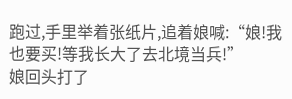跑过,手里举着张纸片,追着娘喊:“娘!我也要买!等我长大了去北境当兵!”
娘回头打了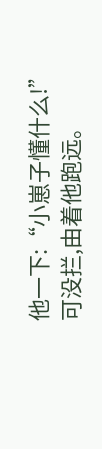他一下:“小崽子懂什么!”
可没拦,由着他跑远。